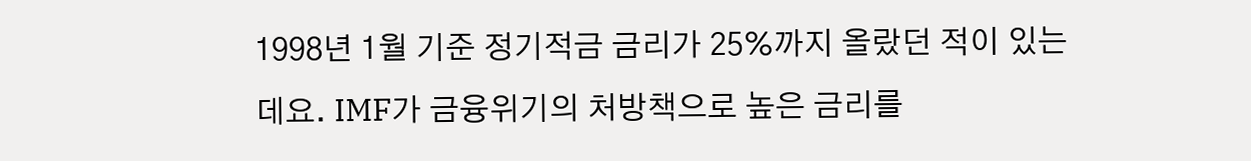1998년 1월 기준 정기적금 금리가 25%까지 올랐던 적이 있는데요. IMF가 금융위기의 처방책으로 높은 금리를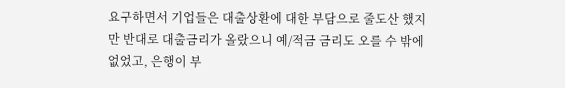요구하면서 기업들은 대출상환에 대한 부담으로 줄도산 했지만 반대로 대출금리가 올랐으니 예/적금 금리도 오를 수 밖에 없었고, 은행이 부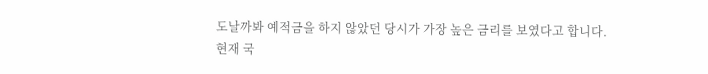도날까봐 예적금을 하지 않았던 당시가 가장 높은 금리를 보였다고 합니다.
현재 국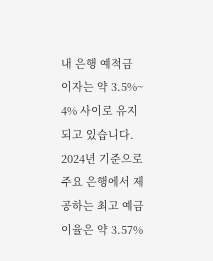내 은행 예적금 이자는 약 3.5%~ 4% 사이로 유지되고 있습니다. 2024년 기준으로 주요 은행에서 제공하는 최고 예금 이율은 약 3.57%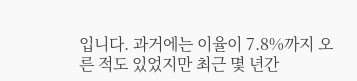입니다. 과거에는 이율이 7.8%까지 오른 적도 있었지만 최근 몇 년간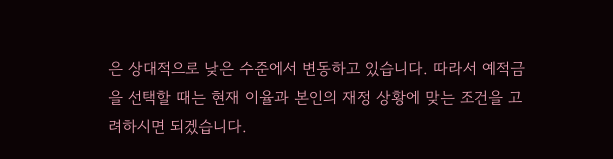은 상대적으로 낮은 수준에서 변동하고 있습니다. 따라서 예적금을 선택할 때는 현재 이율과 본인의 재정 상황에 맞는 조건을 고려하시면 되겠습니다.